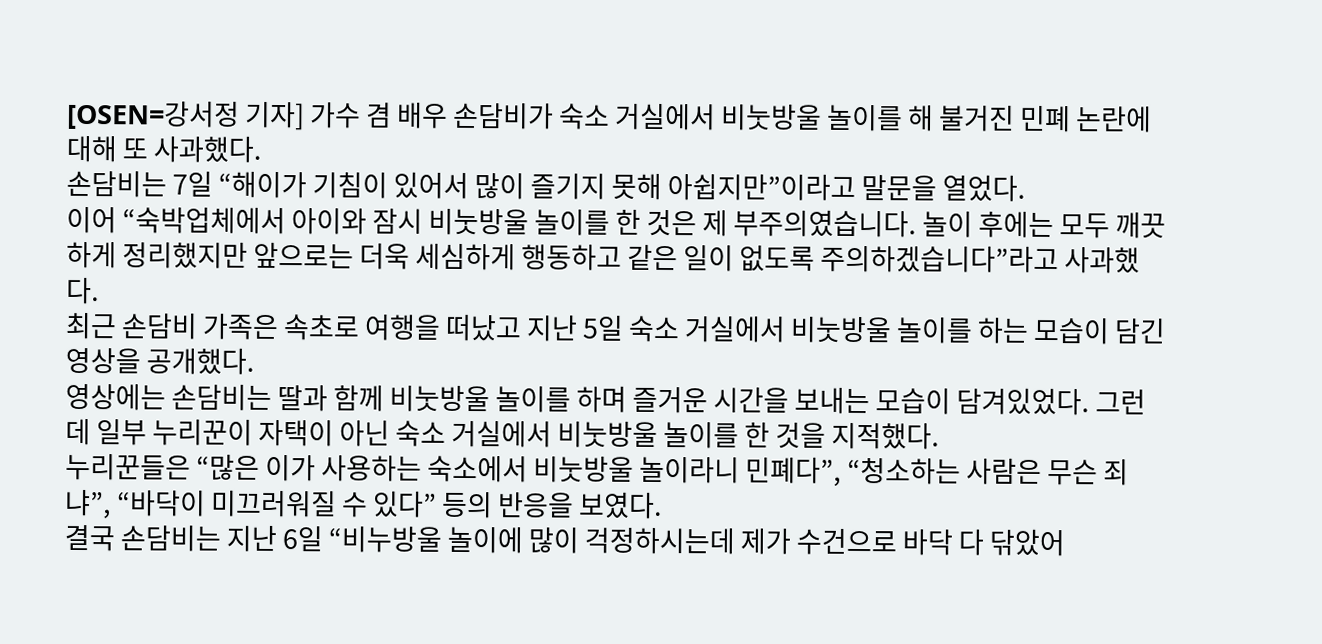[OSEN=강서정 기자] 가수 겸 배우 손담비가 숙소 거실에서 비눗방울 놀이를 해 불거진 민폐 논란에 대해 또 사과했다.
손담비는 7일 “해이가 기침이 있어서 많이 즐기지 못해 아쉽지만”이라고 말문을 열었다.
이어 “숙박업체에서 아이와 잠시 비눗방울 놀이를 한 것은 제 부주의였습니다. 놀이 후에는 모두 깨끗하게 정리했지만 앞으로는 더욱 세심하게 행동하고 같은 일이 없도록 주의하겠습니다”라고 사과했다.
최근 손담비 가족은 속초로 여행을 떠났고 지난 5일 숙소 거실에서 비눗방울 놀이를 하는 모습이 담긴 영상을 공개했다.
영상에는 손담비는 딸과 함께 비눗방울 놀이를 하며 즐거운 시간을 보내는 모습이 담겨있었다. 그런데 일부 누리꾼이 자택이 아닌 숙소 거실에서 비눗방울 놀이를 한 것을 지적했다.
누리꾼들은 “많은 이가 사용하는 숙소에서 비눗방울 놀이라니 민폐다”, “청소하는 사람은 무슨 죄냐”, “바닥이 미끄러워질 수 있다” 등의 반응을 보였다.
결국 손담비는 지난 6일 “비누방울 놀이에 많이 걱정하시는데 제가 수건으로 바닥 다 닦았어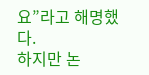요”라고 해명했다.
하지만 논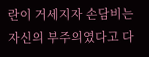란이 거세지자 손담비는 자신의 부주의였다고 다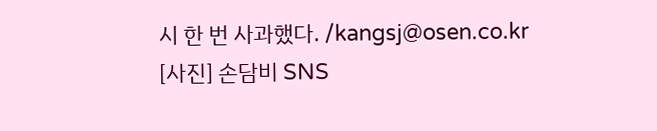시 한 번 사과했다. /kangsj@osen.co.kr
[사진] 손담비 SNS